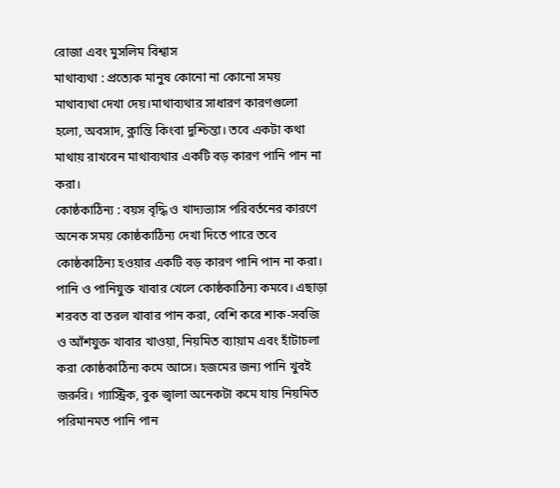রোজা এবং মুসলিম বিশ্বাস
মাথাব্যথা : প্রত্যেক মানুষ কোনো না কোনো সময় মাথাব্যথা দেখা দেয়।মাথাব্যথার সাধারণ কারণগুলো হলো, অবসাদ, ক্লান্তি কিংবা দুশ্চিন্তা। তবে একটা কথা মাথায় রাখবেন মাথাব্যথার একটি বড় কারণ পানি পান না করা।
কোষ্ঠকাঠিন্য : বয়স বৃদ্ধি ও খাদ্যভ্যাস পরিবর্তনের কারণে অনেক সময় কোষ্ঠকাঠিন্য দেখা দিতে পারে তবে কোষ্ঠকাঠিন্য হওয়ার একটি বড় কারণ পানি পান না করা। পানি ও পানিযুক্ত খাবার খেলে কোষ্ঠকাঠিন্য কমবে। এছাড়া শরবত বা তরল খাবার পান করা, বেশি করে শাক-সবজি ও আঁশযুক্ত খাবার খাওয়া, নিয়মিত ব্যায়াম এবং হাঁটাচলা করা কোষ্ঠকাঠিন্য কমে আসে। হজমের জন্য পানি খুবই জরুরি। গ্যাস্ট্রিক, বুক জ্বালা অনেকটা কমে যায় নিয়মিত পরিমানমত পানি পান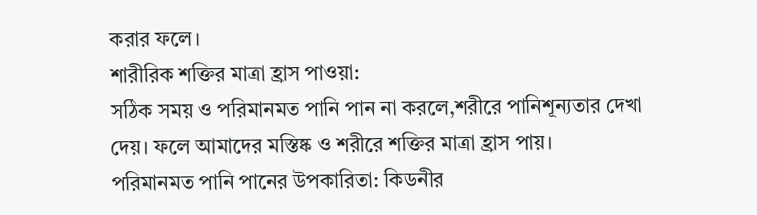করার ফলে।
শারীরিক শক্তির মাত্রা হ্রাস পাওয়া:
সঠিক সময় ও পরিমানমত পানি পান না করলে,শরীরে পানিশূন্যতার দেখা দেয়। ফলে আমাদের মস্তিষ্ক ও শরীরে শক্তির মাত্রা হ্রাস পায়।
পরিমানমত পানি পানের উপকারিতা: কিডনীর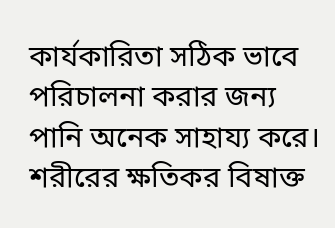কার্যকারিতা সঠিক ভাবে পরিচালনা করার জন্য পানি অনেক সাহায্য করে। শরীরের ক্ষতিকর বিষাক্ত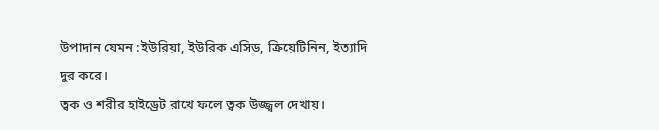উপাদান যেমন :ইউরিয়া, ইউরিক এসিড, ক্রিয়েটিনিন, ইত্যাদি দুর করে।
ত্বক ও শরীর হাইড্রেট রাখে ফলে ত্বক উজ্জ্বল দেখায়।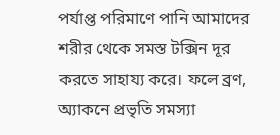পর্যাপ্ত পরিমাণে পানি আমাদের শরীর থেকে সমস্ত টক্সিন দূর করতে সাহায্য করে। ফলে ব্রণ, অ্যাকনে প্রভৃতি সমস্যা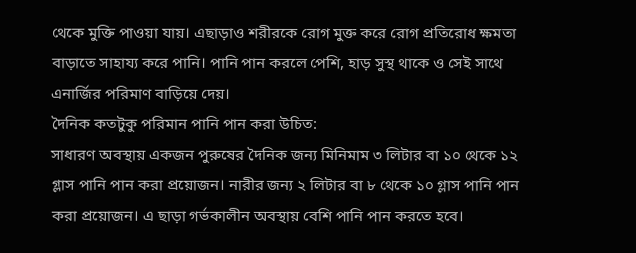থেকে মুক্তি পাওয়া যায়। এছাড়াও শরীরকে রোগ মুক্ত করে রোগ প্রতিরোধ ক্ষমতা বাড়াতে সাহায্য করে পানি। পানি পান করলে পেশি, হাড় সুস্থ থাকে ও সেই সাথে এনার্জির পরিমাণ বাড়িয়ে দেয়।
দৈনিক কতটুকু পরিমান পানি পান করা উচিত:
সাধারণ অবস্থায় একজন পুরুষের দৈনিক জন্য মিনিমাম ৩ লিটার বা ১০ থেকে ১২ গ্লাস পানি পান করা প্রয়োজন। নারীর জন্য ২ লিটার বা ৮ থেকে ১০ গ্লাস পানি পান করা প্রয়োজন। এ ছাড়া গর্ভকালীন অবস্থায় বেশি পানি পান করতে হবে।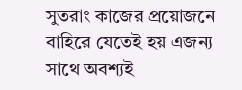সুতরাং কাজের প্রয়োজনে বাহিরে যেতেই হয় এজন্য সাথে অবশ্যই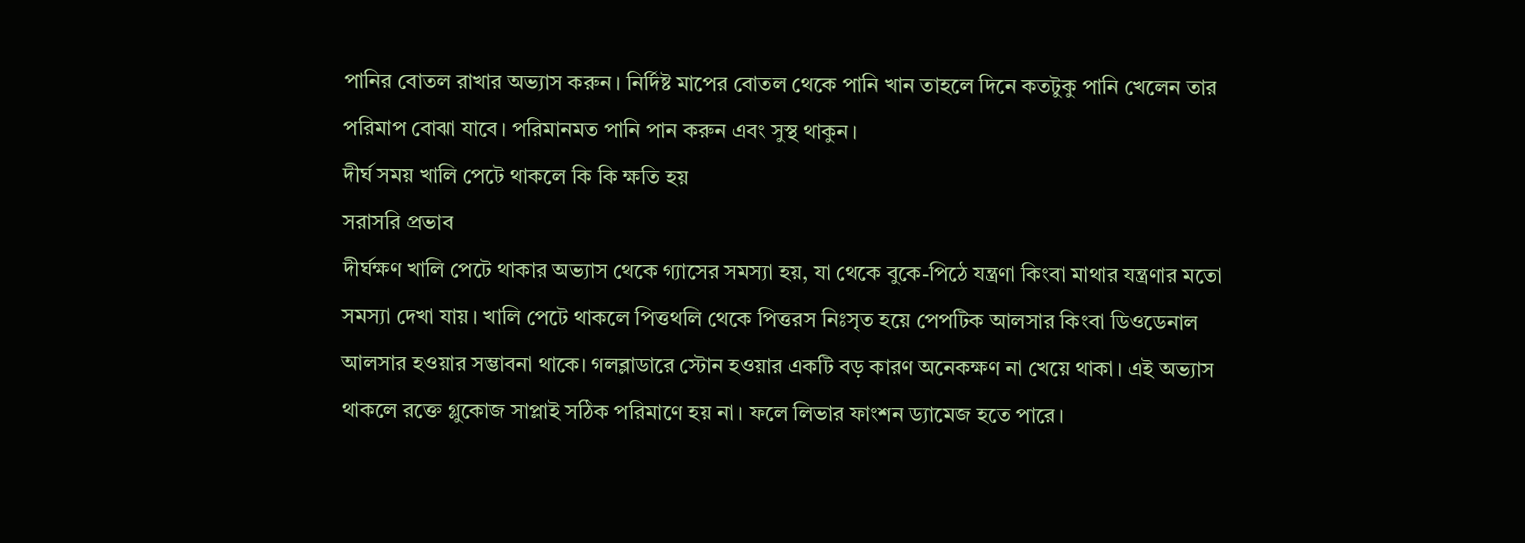পানির বোতল রাখার অভ্যাস করুন। নির্দিষ্ট মাপের বোতল থেকে পানি খান তাহলে দিনে কতটুকু পানি খেলেন তার পরিমাপ বোঝা যাবে। পরিমানমত পানি পান করুন এবং সুস্থ থাকুন।
দীর্ঘ সময় খালি পেটে থাকলে কি কি ক্ষতি হয়
সরাসরি প্রভাব
দীর্ঘক্ষণ খালি পেটে থাকার অভ্যাস থেকে গ্যাসের সমস্যা হয়, যা থেকে বুকে-পিঠে যন্ত্রণা কিংবা মাথার যন্ত্রণার মতো সমস্যা দেখা যায়। খালি পেটে থাকলে পিত্তথলি থেকে পিত্তরস নিঃসৃত হয়ে পেপটিক আলসার কিংবা ডিওডেনাল আলসার হওয়ার সম্ভাবনা থাকে। গলব্লাডারে স্টোন হওয়ার একটি বড় কারণ অনেকক্ষণ না খেয়ে থাকা। এই অভ্যাস থাকলে রক্তে গ্লুকোজ সাপ্লাই সঠিক পরিমাণে হয় না। ফলে লিভার ফাংশন ড্যামেজ হতে পারে।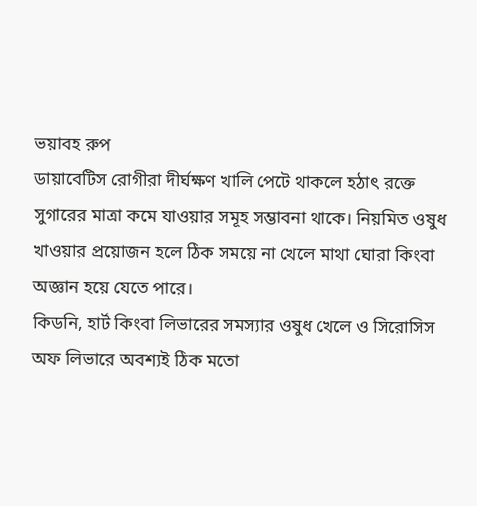ভয়াবহ রুপ
ডায়াবেটিস রোগীরা দীর্ঘক্ষণ খালি পেটে থাকলে হঠাৎ রক্তে সুগারের মাত্রা কমে যাওয়ার সমূহ সম্ভাবনা থাকে। নিয়মিত ওষুধ খাওয়ার প্রয়োজন হলে ঠিক সময়ে না খেলে মাথা ঘোরা কিংবা অজ্ঞান হয়ে যেতে পারে।
কিডনি, হার্ট কিংবা লিভারের সমস্যার ওষুধ খেলে ও সিরোসিস অফ লিভারে অবশ্যই ঠিক মতো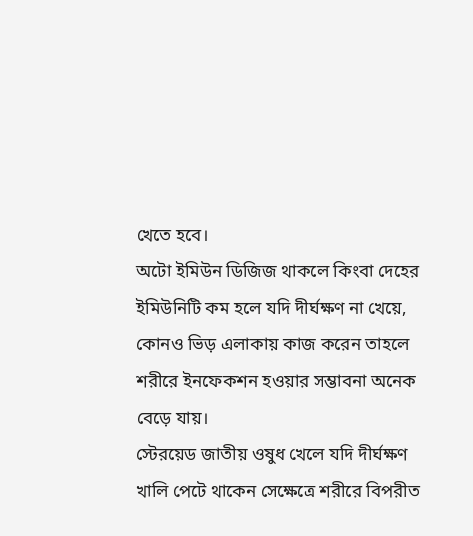খেতে হবে।
অটো ইমিউন ডিজিজ থাকলে কিংবা দেহের ইমিউনিটি কম হলে যদি দীর্ঘক্ষণ না খেয়ে, কোনও ভিড় এলাকায় কাজ করেন তাহলে শরীরে ইনফেকশন হওয়ার সম্ভাবনা অনেক বেড়ে যায়।
স্টেরয়েড জাতীয় ওষুধ খেলে যদি দীর্ঘক্ষণ খালি পেটে থাকেন সেক্ষেত্রে শরীরে বিপরীত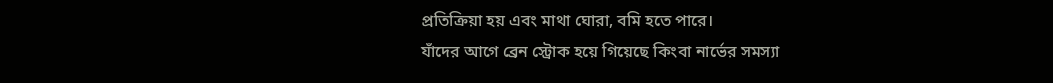প্রতিক্রিয়া হয় এবং মাথা ঘোরা, বমি হতে পারে।
যাঁদের আগে ব্রেন স্ট্রোক হয়ে গিয়েছে কিংবা নার্ভের সমস্যা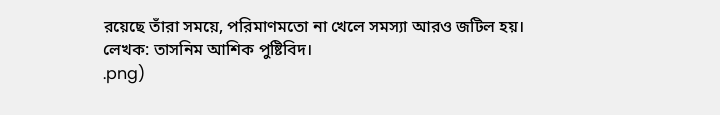রয়েছে তাঁরা সময়ে, পরিমাণমতো না খেলে সমস্যা আরও জটিল হয়।
লেখক: তাসনিম আশিক পুষ্টিবিদ।
.png)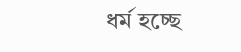ধর্ম হচ্ছে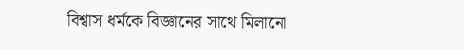বিশ্বাস ধর্মকে বিজ্ঞানের সাথে মিলানো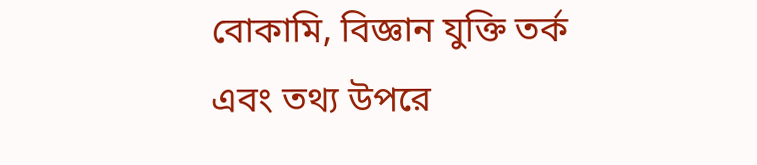বোকামি, বিজ্ঞান যুক্তি তর্ক এবং তথ্য উপরে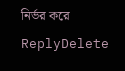নির্ভর করে
ReplyDelete